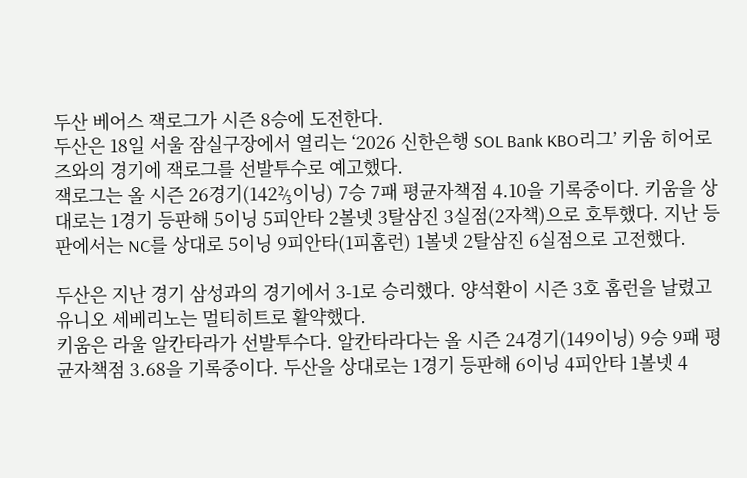두산 베어스 잭로그가 시즌 8승에 도전한다.
두산은 18일 서울 잠실구장에서 열리는 ‘2026 신한은행 SOL Bank KBO리그’ 키움 히어로즈와의 경기에 잭로그를 선발투수로 예고했다.
잭로그는 올 시즌 26경기(142⅔이닝) 7승 7패 평균자책점 4.10을 기록중이다. 키움을 상대로는 1경기 등판해 5이닝 5피안타 2볼넷 3탈삼진 3실점(2자책)으로 호투했다. 지난 등판에서는 NC를 상대로 5이닝 9피안타(1피홈런) 1볼넷 2탈삼진 6실점으로 고전했다.

두산은 지난 경기 삼성과의 경기에서 3-1로 승리했다. 양석환이 시즌 3호 홈런을 날렸고 유니오 세베리노는 멀티히트로 활약했다.
키움은 라울 알칸타라가 선발투수다. 알칸타라다는 올 시즌 24경기(149이닝) 9승 9패 평균자책점 3.68을 기록중이다. 두산을 상대로는 1경기 등판해 6이닝 4피안타 1볼넷 4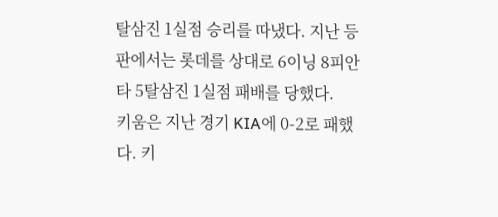탈삼진 1실점 승리를 따냈다. 지난 등판에서는 롯데를 상대로 6이닝 8피안타 5탈삼진 1실점 패배를 당했다.
키움은 지난 경기 KIA에 0-2로 패했다. 키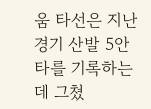움 타선은 지난 경기 산발 5안타를 기록하는데 그쳤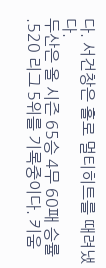다. 서건창은 홀로 멀티히트를 때려냈다.
두산은 올 시즌 65승 4무 60패 승률 .520 리그 5위를 기록중이다. 키움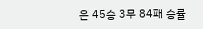은 45승 3무 84패 승률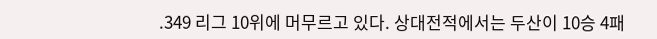.349 리그 10위에 머무르고 있다. 상대전적에서는 두산이 10승 4패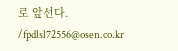로 앞선다. /fpdlsl72556@osen.co.kr